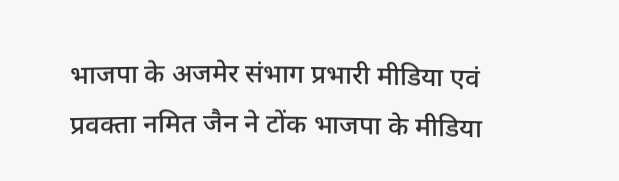भाजपा के अजमेर संभाग प्रभारी मीडिया एवं प्रवक्ता नमित जैन ने टोंक भाजपा के मीडिया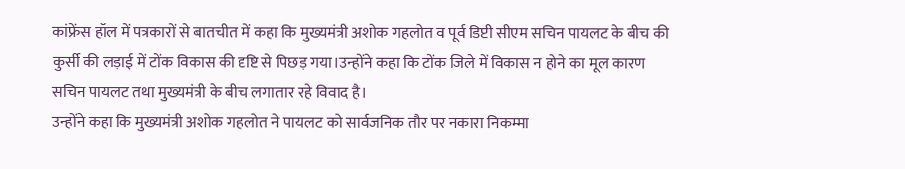कांफ्रेंस हॉल में पत्रकारों से बातचीत में कहा कि मुख्यमंत्री अशोक गहलोत व पूर्व डिप्टी सीएम सचिन पायलट के बीच की कुर्सी की लड़ाई में टोंक विकास की दृष्टि से पिछड़ गया।उन्होंने कहा कि टोंक जिले में विकास न होने का मूल कारण सचिन पायलट तथा मुख्यमंत्री के बीच लगातार रहे विवाद है।
उन्होंने कहा कि मुख्यमंत्री अशोक गहलोत ने पायलट को सार्वजनिक तौर पर नकारा निकम्मा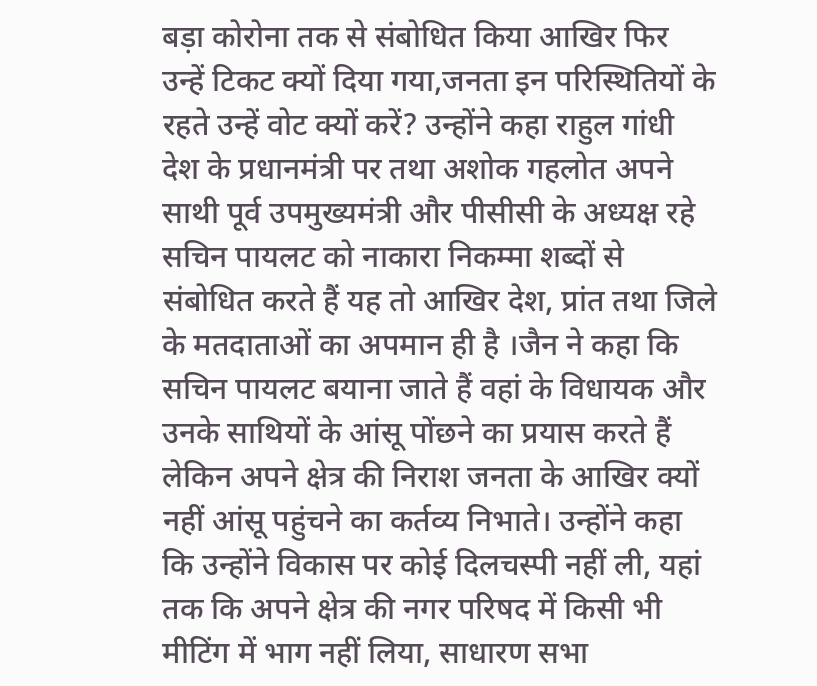बड़ा कोरोना तक से संबोधित किया आखिर फिर उन्हें टिकट क्यों दिया गया,जनता इन परिस्थितियों के रहते उन्हें वोट क्यों करें? उन्होंने कहा राहुल गांधी देश के प्रधानमंत्री पर तथा अशोक गहलोत अपने साथी पूर्व उपमुख्यमंत्री और पीसीसी के अध्यक्ष रहे सचिन पायलट को नाकारा निकम्मा शब्दों से संबोधित करते हैं यह तो आखिर देश, प्रांत तथा जिले के मतदाताओं का अपमान ही है ।जैन ने कहा कि सचिन पायलट बयाना जाते हैं वहां के विधायक और उनके साथियों के आंसू पोंछने का प्रयास करते हैं लेकिन अपने क्षेत्र की निराश जनता के आखिर क्यों नहीं आंसू पहुंचने का कर्तव्य निभाते। उन्होंने कहा कि उन्होंने विकास पर कोई दिलचस्पी नहीं ली, यहां तक कि अपने क्षेत्र की नगर परिषद में किसी भी मीटिंग में भाग नहीं लिया, साधारण सभा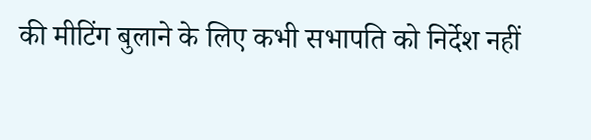की मीटिंग बुलाने के लिए कभी सभापति को निर्देश नहीं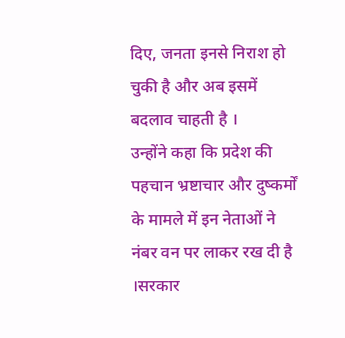दिए, जनता इनसे निराश हो चुकी है और अब इसमें बदलाव चाहती है ।
उन्होंने कहा कि प्रदेश की पहचान भ्रष्टाचार और दुष्कर्मों के मामले में इन नेताओं ने नंबर वन पर लाकर रख दी है ।सरकार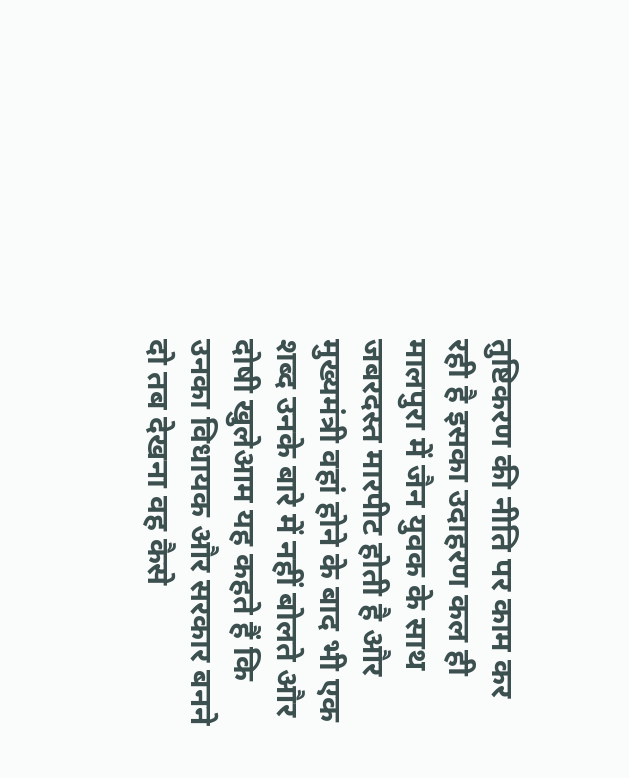तुष्टिकरण की नीति पर काम कर रही है इसका उदाहरण कल ही मालपुरा में जैन युवक के साथ जबरदस्त मारपीट होती है और मुख्यमंत्री वहां होने के बाद भी एक शब्द उनके बारे में नहीं बोलते और दोषी खुलेआम यह कहते हैं कि उनका विधायक और सरकार बनने दो तब देखना वह कैसे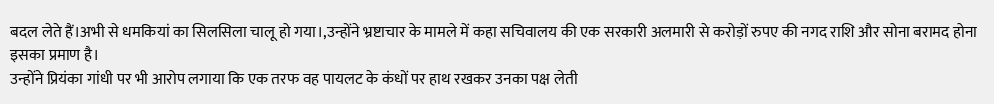बदल लेते हैं।अभी से धमकियां का सिलसिला चालू हो गया।,उन्होंने भ्रष्टाचार के मामले में कहा सचिवालय की एक सरकारी अलमारी से करोड़ों रुपए की नगद राशि और सोना बरामद होना इसका प्रमाण है।
उन्होंने प्रियंका गांधी पर भी आरोप लगाया कि एक तरफ वह पायलट के कंधों पर हाथ रखकर उनका पक्ष लेती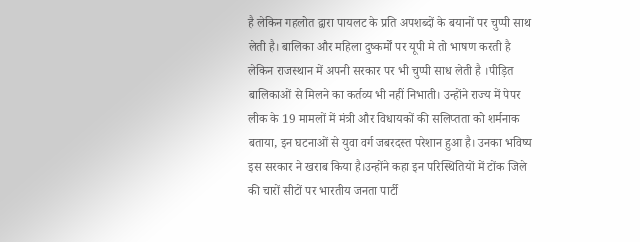है लेकिन गहलोत द्वारा पायलट के प्रति अपशब्दों के बयानों पर चुप्पी साथ लेती है। बालिका और महिला दुष्कर्मों पर यूपी मे तो भाषण करती है लेकिन राजस्थान में अपनी सरकार पर भी चुप्पी साध लेती है ।पीड़ित बालिकाओं से मिलने का कर्तव्य भी नहीं निभाती। उन्होंने राज्य में पेपर लीक के 19 मामलों में मंत्री और विधायकों की सलिप्तता को शर्मनाक बताया, इन घटनाओं से युवा वर्ग जबरदस्त परेशान हुआ है। उनका भविष्य इस सरकार ने खराब किया है।उन्होंने कहा इन परिस्थितियों में टोंक जिले की चारों सीटों पर भारतीय जनता पार्टी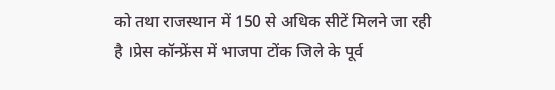को तथा राजस्थान में 150 से अधिक सीटें मिलने जा रही है ।प्रेस कॉन्फ्रेंस में भाजपा टोंक जिले के पूर्व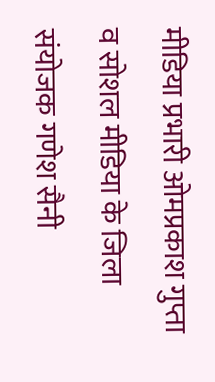मीडिया प्रभारी ओमप्रकाश गुप्ता व सोशल मीडिया के जिला संयोजक गणेश सैनी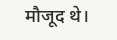मौजूद थे।